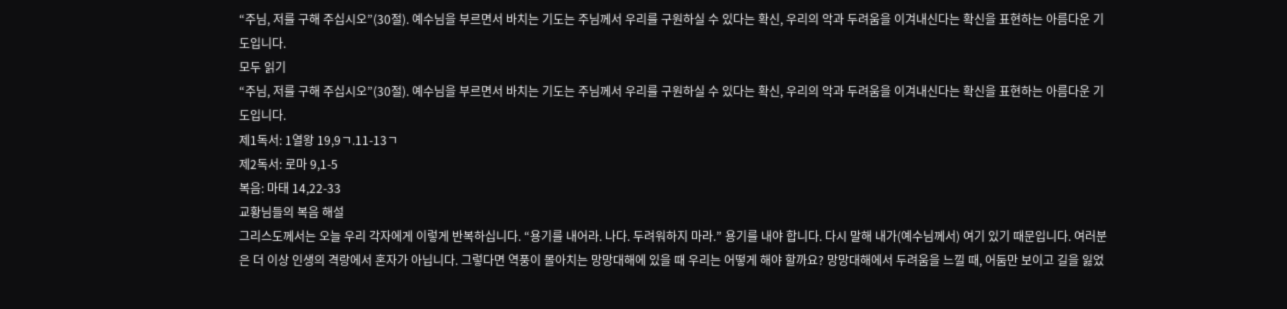“주님, 저를 구해 주십시오”(30절). 예수님을 부르면서 바치는 기도는 주님께서 우리를 구원하실 수 있다는 확신, 우리의 악과 두려움을 이겨내신다는 확신을 표현하는 아름다운 기도입니다.
모두 읽기
“주님, 저를 구해 주십시오”(30절). 예수님을 부르면서 바치는 기도는 주님께서 우리를 구원하실 수 있다는 확신, 우리의 악과 두려움을 이겨내신다는 확신을 표현하는 아름다운 기도입니다.
제1독서: 1열왕 19,9ㄱ.11-13ㄱ
제2독서: 로마 9,1-5
복음: 마태 14,22-33
교황님들의 복음 해설
그리스도께서는 오늘 우리 각자에게 이렇게 반복하십니다. “용기를 내어라. 나다. 두려워하지 마라.” 용기를 내야 합니다. 다시 말해 내가(예수님께서) 여기 있기 때문입니다. 여러분은 더 이상 인생의 격랑에서 혼자가 아닙니다. 그렇다면 역풍이 몰아치는 망망대해에 있을 때 우리는 어떻게 해야 할까요? 망망대해에서 두려움을 느낄 때, 어둠만 보이고 길을 잃었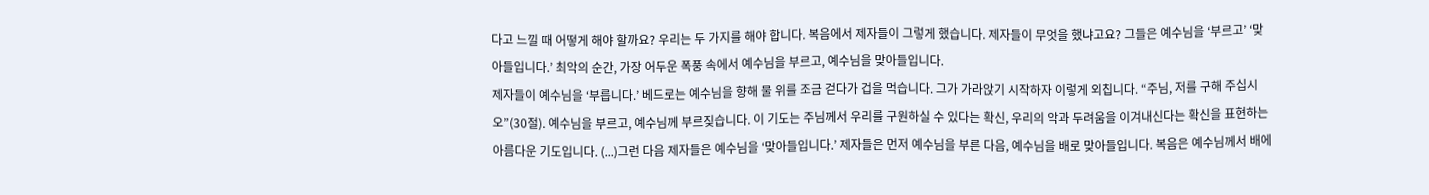다고 느낄 때 어떻게 해야 할까요? 우리는 두 가지를 해야 합니다. 복음에서 제자들이 그렇게 했습니다. 제자들이 무엇을 했냐고요? 그들은 예수님을 ‘부르고’ ‘맞아들입니다.’ 최악의 순간, 가장 어두운 폭풍 속에서 예수님을 부르고, 예수님을 맞아들입니다.
제자들이 예수님을 ‘부릅니다.’ 베드로는 예수님을 향해 물 위를 조금 걷다가 겁을 먹습니다. 그가 가라앉기 시작하자 이렇게 외칩니다. “주님, 저를 구해 주십시오”(30절). 예수님을 부르고, 예수님께 부르짖습니다. 이 기도는 주님께서 우리를 구원하실 수 있다는 확신, 우리의 악과 두려움을 이겨내신다는 확신을 표현하는 아름다운 기도입니다. (...)그런 다음 제자들은 예수님을 ‘맞아들입니다.’ 제자들은 먼저 예수님을 부른 다음, 예수님을 배로 맞아들입니다. 복음은 예수님께서 배에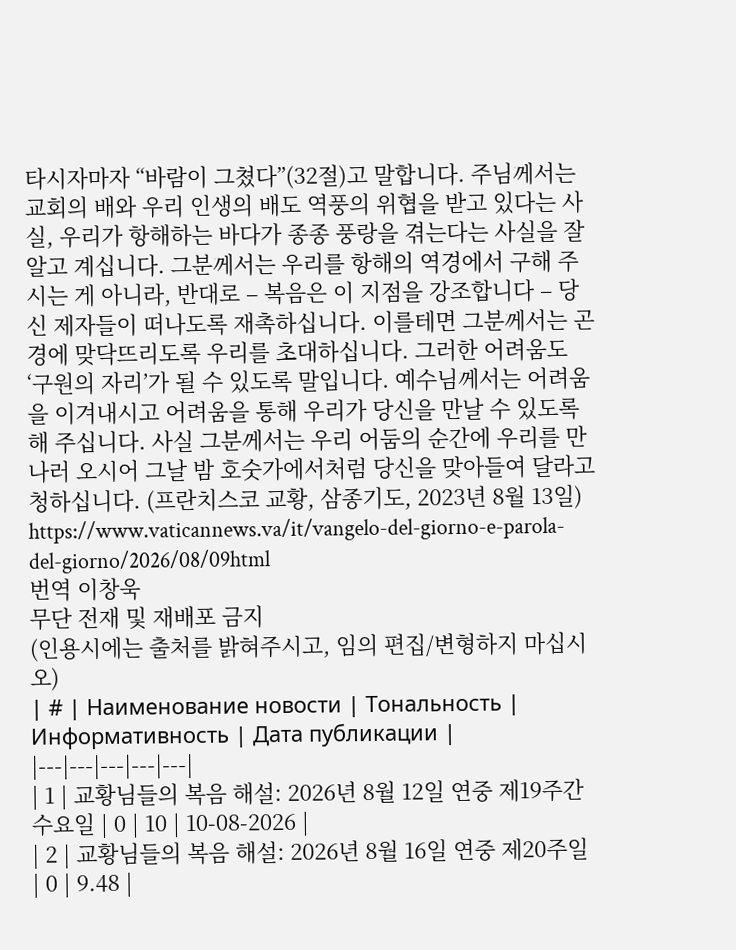타시자마자 “바람이 그쳤다”(32절)고 말합니다. 주님께서는 교회의 배와 우리 인생의 배도 역풍의 위협을 받고 있다는 사실, 우리가 항해하는 바다가 종종 풍랑을 겪는다는 사실을 잘 알고 계십니다. 그분께서는 우리를 항해의 역경에서 구해 주시는 게 아니라, 반대로 – 복음은 이 지점을 강조합니다 – 당신 제자들이 떠나도록 재촉하십니다. 이를테면 그분께서는 곤경에 맞닥뜨리도록 우리를 초대하십니다. 그러한 어려움도 ‘구원의 자리’가 될 수 있도록 말입니다. 예수님께서는 어려움을 이겨내시고 어려움을 통해 우리가 당신을 만날 수 있도록 해 주십니다. 사실 그분께서는 우리 어둠의 순간에 우리를 만나러 오시어 그날 밤 호숫가에서처럼 당신을 맞아들여 달라고 청하십니다. (프란치스코 교황, 삼종기도, 2023년 8월 13일)
https://www.vaticannews.va/it/vangelo-del-giorno-e-parola-del-giorno/2026/08/09html
번역 이창욱
무단 전재 및 재배포 금지
(인용시에는 출처를 밝혀주시고, 임의 편집/변형하지 마십시오)
| # | Наименование новости | Тональность | Информативность | Дата публикации |
|---|---|---|---|---|
| 1 | 교황님들의 복음 해설: 2026년 8월 12일 연중 제19주간 수요일 | 0 | 10 | 10-08-2026 |
| 2 | 교황님들의 복음 해설: 2026년 8월 16일 연중 제20주일 | 0 | 9.48 |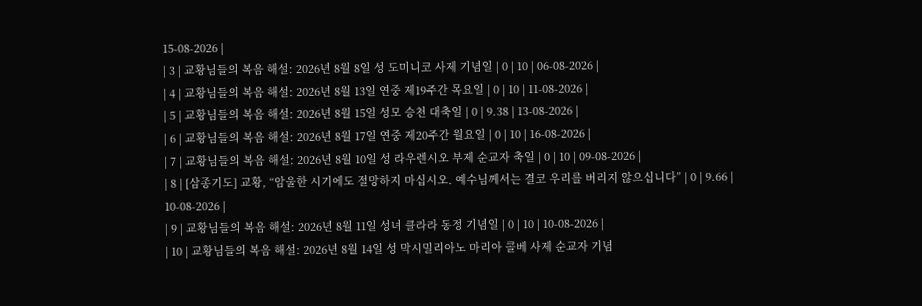15-08-2026 |
| 3 | 교황님들의 복음 해설: 2026년 8월 8일 성 도미니코 사제 기념일 | 0 | 10 | 06-08-2026 |
| 4 | 교황님들의 복음 해설: 2026년 8월 13일 연중 제19주간 목요일 | 0 | 10 | 11-08-2026 |
| 5 | 교황님들의 복음 해설: 2026년 8월 15일 성모 승천 대축일 | 0 | 9.38 | 13-08-2026 |
| 6 | 교황님들의 복음 해설: 2026년 8월 17일 연중 제20주간 월요일 | 0 | 10 | 16-08-2026 |
| 7 | 교황님들의 복음 해설: 2026년 8월 10일 성 라우렌시오 부제 순교자 축일 | 0 | 10 | 09-08-2026 |
| 8 | [삼종기도] 교황, “암울한 시기에도 절망하지 마십시오. 예수님께서는 결코 우리를 버리지 않으십니다” | 0 | 9.66 | 10-08-2026 |
| 9 | 교황님들의 복음 해설: 2026년 8월 11일 성녀 클라라 동정 기념일 | 0 | 10 | 10-08-2026 |
| 10 | 교황님들의 복음 해설: 2026년 8월 14일 성 막시밀리아노 마리아 콜베 사제 순교자 기념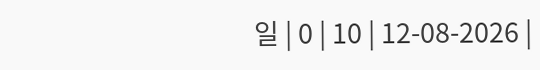일 | 0 | 10 | 12-08-2026 |